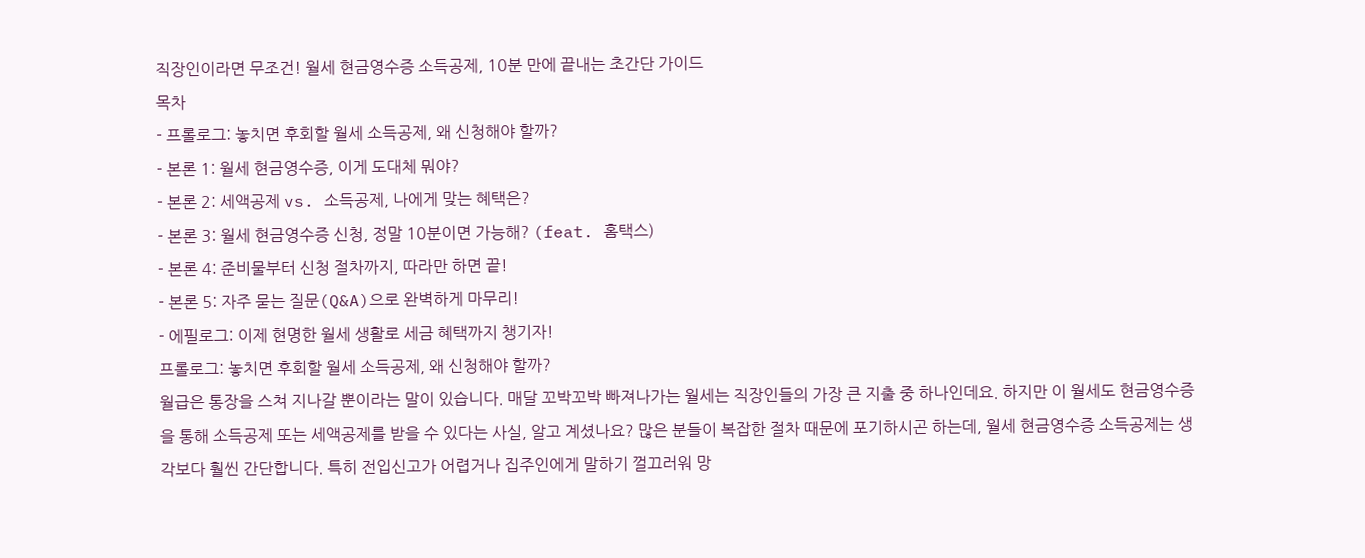직장인이라면 무조건! 월세 현금영수증 소득공제, 10분 만에 끝내는 초간단 가이드
목차
- 프롤로그: 놓치면 후회할 월세 소득공제, 왜 신청해야 할까?
- 본론 1: 월세 현금영수증, 이게 도대체 뭐야?
- 본론 2: 세액공제 vs. 소득공제, 나에게 맞는 혜택은?
- 본론 3: 월세 현금영수증 신청, 정말 10분이면 가능해? (feat. 홈택스)
- 본론 4: 준비물부터 신청 절차까지, 따라만 하면 끝!
- 본론 5: 자주 묻는 질문(Q&A)으로 완벽하게 마무리!
- 에필로그: 이제 현명한 월세 생활로 세금 혜택까지 챙기자!
프롤로그: 놓치면 후회할 월세 소득공제, 왜 신청해야 할까?
월급은 통장을 스쳐 지나갈 뿐이라는 말이 있습니다. 매달 꼬박꼬박 빠져나가는 월세는 직장인들의 가장 큰 지출 중 하나인데요. 하지만 이 월세도 현금영수증을 통해 소득공제 또는 세액공제를 받을 수 있다는 사실, 알고 계셨나요? 많은 분들이 복잡한 절차 때문에 포기하시곤 하는데, 월세 현금영수증 소득공제는 생각보다 훨씬 간단합니다. 특히 전입신고가 어렵거나 집주인에게 말하기 껄끄러워 망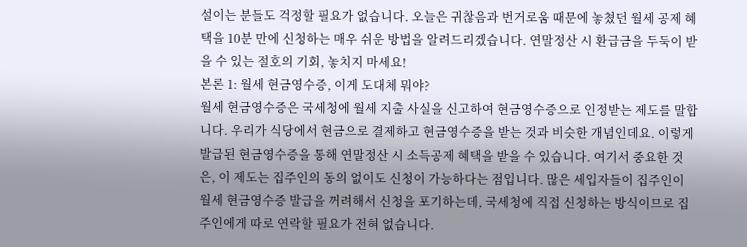설이는 분들도 걱정할 필요가 없습니다. 오늘은 귀찮음과 번거로움 때문에 놓쳤던 월세 공제 혜택을 10분 만에 신청하는 매우 쉬운 방법을 알려드리겠습니다. 연말정산 시 환급금을 두둑이 받을 수 있는 절호의 기회, 놓치지 마세요!
본론 1: 월세 현금영수증, 이게 도대체 뭐야?
월세 현금영수증은 국세청에 월세 지출 사실을 신고하여 현금영수증으로 인정받는 제도를 말합니다. 우리가 식당에서 현금으로 결제하고 현금영수증을 받는 것과 비슷한 개념인데요. 이렇게 발급된 현금영수증을 통해 연말정산 시 소득공제 혜택을 받을 수 있습니다. 여기서 중요한 것은, 이 제도는 집주인의 동의 없이도 신청이 가능하다는 점입니다. 많은 세입자들이 집주인이 월세 현금영수증 발급을 꺼려해서 신청을 포기하는데, 국세청에 직접 신청하는 방식이므로 집주인에게 따로 연락할 필요가 전혀 없습니다.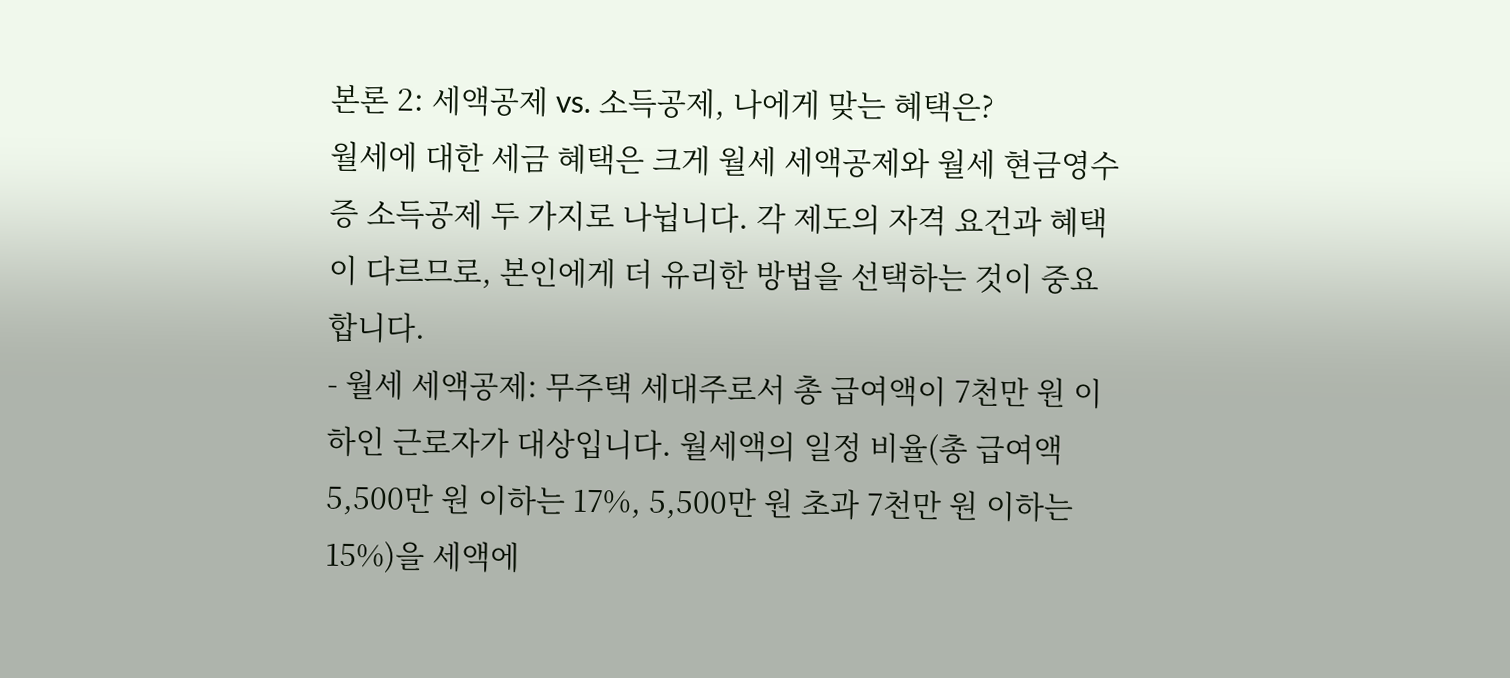본론 2: 세액공제 vs. 소득공제, 나에게 맞는 혜택은?
월세에 대한 세금 혜택은 크게 월세 세액공제와 월세 현금영수증 소득공제 두 가지로 나뉩니다. 각 제도의 자격 요건과 혜택이 다르므로, 본인에게 더 유리한 방법을 선택하는 것이 중요합니다.
- 월세 세액공제: 무주택 세대주로서 총 급여액이 7천만 원 이하인 근로자가 대상입니다. 월세액의 일정 비율(총 급여액 5,500만 원 이하는 17%, 5,500만 원 초과 7천만 원 이하는 15%)을 세액에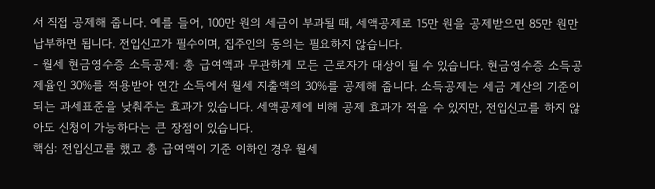서 직접 공제해 줍니다. 예를 들어, 100만 원의 세금이 부과될 때, 세액공제로 15만 원을 공제받으면 85만 원만 납부하면 됩니다. 전입신고가 필수이며, 집주인의 동의는 필요하지 않습니다.
- 월세 현금영수증 소득공제: 총 급여액과 무관하게 모든 근로자가 대상이 될 수 있습니다. 현금영수증 소득공제율인 30%를 적용받아 연간 소득에서 월세 지출액의 30%를 공제해 줍니다. 소득공제는 세금 계산의 기준이 되는 과세표준을 낮춰주는 효과가 있습니다. 세액공제에 비해 공제 효과가 적을 수 있지만, 전입신고를 하지 않아도 신청이 가능하다는 큰 장점이 있습니다.
핵심: 전입신고를 했고 총 급여액이 기준 이하인 경우 월세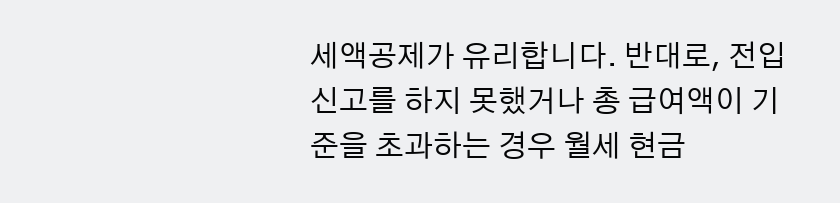세액공제가 유리합니다. 반대로, 전입신고를 하지 못했거나 총 급여액이 기준을 초과하는 경우 월세 현금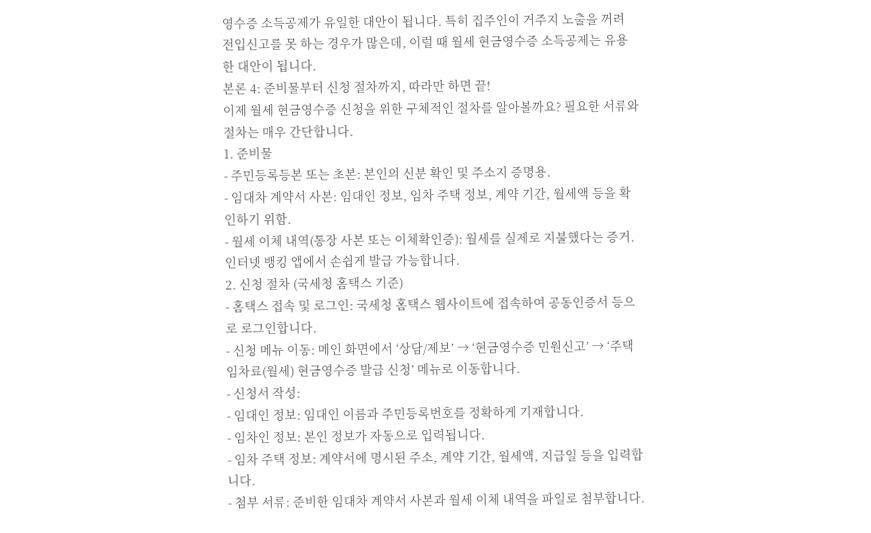영수증 소득공제가 유일한 대안이 됩니다. 특히 집주인이 거주지 노출을 꺼려 전입신고를 못 하는 경우가 많은데, 이럴 때 월세 현금영수증 소득공제는 유용한 대안이 됩니다.
본론 4: 준비물부터 신청 절차까지, 따라만 하면 끝!
이제 월세 현금영수증 신청을 위한 구체적인 절차를 알아볼까요? 필요한 서류와 절차는 매우 간단합니다.
1. 준비물
- 주민등록등본 또는 초본: 본인의 신분 확인 및 주소지 증명용.
- 임대차 계약서 사본: 임대인 정보, 임차 주택 정보, 계약 기간, 월세액 등을 확인하기 위함.
- 월세 이체 내역(통장 사본 또는 이체확인증): 월세를 실제로 지불했다는 증거. 인터넷 뱅킹 앱에서 손쉽게 발급 가능합니다.
2. 신청 절차 (국세청 홈택스 기준)
- 홈택스 접속 및 로그인: 국세청 홈택스 웹사이트에 접속하여 공동인증서 등으로 로그인합니다.
- 신청 메뉴 이동: 메인 화면에서 ‘상담/제보’ → ‘현금영수증 민원신고’ → ‘주택 임차료(월세) 현금영수증 발급 신청’ 메뉴로 이동합니다.
- 신청서 작성:
- 임대인 정보: 임대인 이름과 주민등록번호를 정확하게 기재합니다.
- 임차인 정보: 본인 정보가 자동으로 입력됩니다.
- 임차 주택 정보: 계약서에 명시된 주소, 계약 기간, 월세액, 지급일 등을 입력합니다.
- 첨부 서류: 준비한 임대차 계약서 사본과 월세 이체 내역을 파일로 첨부합니다.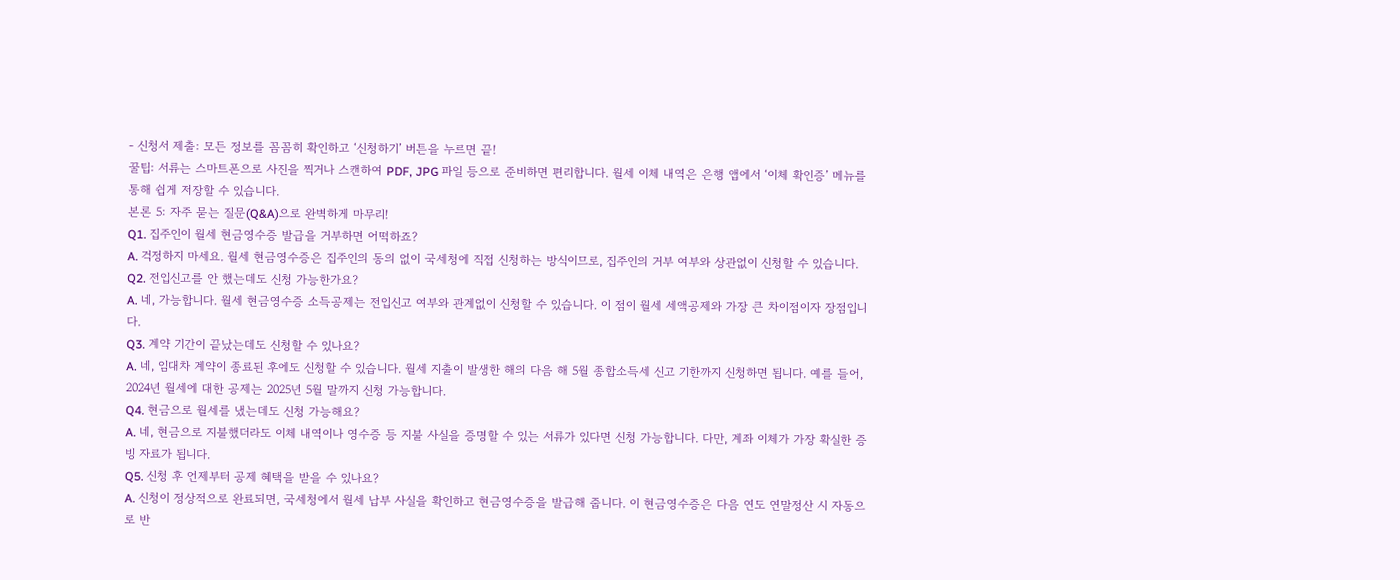- 신청서 제출: 모든 정보를 꼼꼼히 확인하고 ‘신청하기’ 버튼을 누르면 끝!
꿀팁: 서류는 스마트폰으로 사진을 찍거나 스캔하여 PDF, JPG 파일 등으로 준비하면 편리합니다. 월세 이체 내역은 은행 앱에서 ‘이체 확인증’ 메뉴를 통해 쉽게 저장할 수 있습니다.
본론 5: 자주 묻는 질문(Q&A)으로 완벽하게 마무리!
Q1. 집주인이 월세 현금영수증 발급을 거부하면 어떡하죠?
A. 걱정하지 마세요. 월세 현금영수증은 집주인의 동의 없이 국세청에 직접 신청하는 방식이므로, 집주인의 거부 여부와 상관없이 신청할 수 있습니다.
Q2. 전입신고를 안 했는데도 신청 가능한가요?
A. 네, 가능합니다. 월세 현금영수증 소득공제는 전입신고 여부와 관계없이 신청할 수 있습니다. 이 점이 월세 세액공제와 가장 큰 차이점이자 장점입니다.
Q3. 계약 기간이 끝났는데도 신청할 수 있나요?
A. 네, 임대차 계약이 종료된 후에도 신청할 수 있습니다. 월세 지출이 발생한 해의 다음 해 5월 종합소득세 신고 기한까지 신청하면 됩니다. 예를 들어, 2024년 월세에 대한 공제는 2025년 5월 말까지 신청 가능합니다.
Q4. 현금으로 월세를 냈는데도 신청 가능해요?
A. 네, 현금으로 지불했더라도 이체 내역이나 영수증 등 지불 사실을 증명할 수 있는 서류가 있다면 신청 가능합니다. 다만, 계좌 이체가 가장 확실한 증빙 자료가 됩니다.
Q5. 신청 후 언제부터 공제 혜택을 받을 수 있나요?
A. 신청이 정상적으로 완료되면, 국세청에서 월세 납부 사실을 확인하고 현금영수증을 발급해 줍니다. 이 현금영수증은 다음 연도 연말정산 시 자동으로 반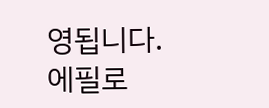영됩니다.
에필로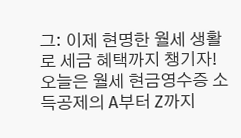그: 이제 현명한 월세 생활로 세금 혜택까지 챙기자!
오늘은 월세 현금영수증 소득공제의 A부터 Z까지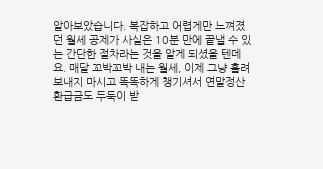알아보았습니다. 복잡하고 어렵게만 느껴졌던 월세 공제가 사실은 10분 만에 끝낼 수 있는 간단한 절차라는 것을 알게 되셨을 텐데요. 매달 꼬박꼬박 내는 월세, 이제 그냥 흘려보내지 마시고 똑똑하게 챙기셔서 연말정산 환급금도 두둑이 받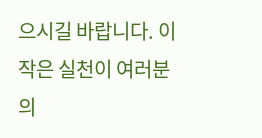으시길 바랍니다. 이 작은 실천이 여러분의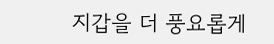지갑을 더 풍요롭게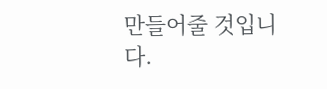만들어줄 것입니다.